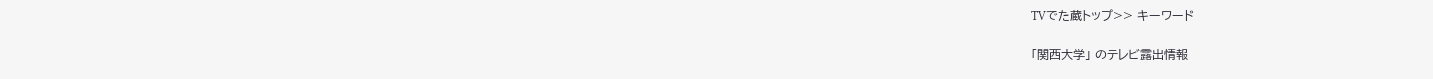TVでた蔵トップ>> キーワード

「関西大学」 のテレビ露出情報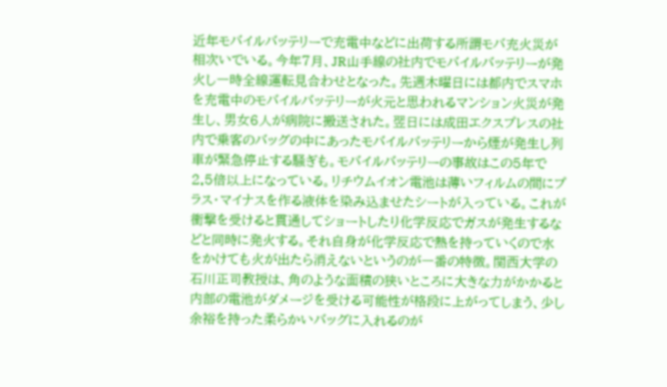近年モバイルバッテリーで充電中などに出荷する所謂モバ充火災が相次いでいる。今年7月、JR山手線の社内でモバイルバッテリーが発火し一時全線運転見合わせとなった。先週木曜日には都内でスマホを充電中のモバイルバッテリーが火元と思われるマンション火災が発生し、男女6人が病院に搬送された。翌日には成田エクスプレスの社内で乗客のバッグの中にあったモバイルバッテリーから煙が発生し列車が緊急停止する騒ぎも。モバイルバッテリーの事故はこの5年で2.5倍以上になっている。リチウムイオン電池は薄いフィルムの間にプラス・マイナスを作る液体を染み込ませたシートが入っている。これが衝撃を受けると貫通してショートしたり化学反応でガスが発生するなどと同時に発火する。それ自身が化学反応で熱を持っていくので水をかけても火が出たら消えないというのが一番の特徴。関西大学の石川正司教授は、角のような面積の狭いところに大きな力がかかると内部の電池がダメージを受ける可能性が格段に上がってしまう、少し余裕を持った柔らかいバッグに入れるのが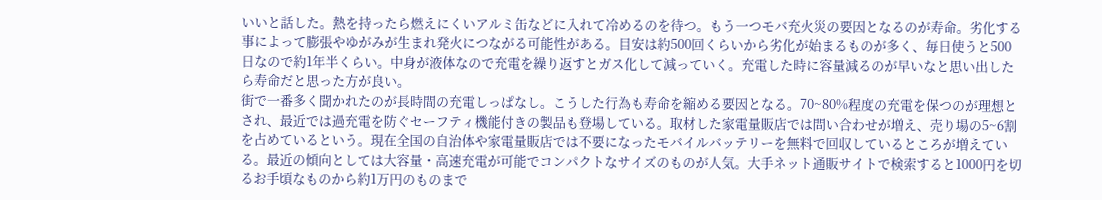いいと話した。熱を持ったら燃えにくいアルミ缶などに入れて冷めるのを待つ。もう一つモバ充火災の要因となるのが寿命。劣化する事によって膨張やゆがみが生まれ発火につながる可能性がある。目安は約500回くらいから劣化が始まるものが多く、毎日使うと500日なので約1年半くらい。中身が液体なので充電を繰り返すとガス化して減っていく。充電した時に容量減るのが早いなと思い出したら寿命だと思った方が良い。
街で一番多く聞かれたのが長時間の充電しっぱなし。こうした行為も寿命を縮める要因となる。70~80%程度の充電を保つのが理想とされ、最近では過充電を防ぐセーフティ機能付きの製品も登場している。取材した家電量販店では問い合わせが増え、売り場の5~6割を占めているという。現在全国の自治体や家電量販店では不要になったモバイルバッテリーを無料で回収しているところが増えている。最近の傾向としては大容量・高速充電が可能でコンパクトなサイズのものが人気。大手ネット通販サイトで検索すると1000円を切るお手頃なものから約1万円のものまで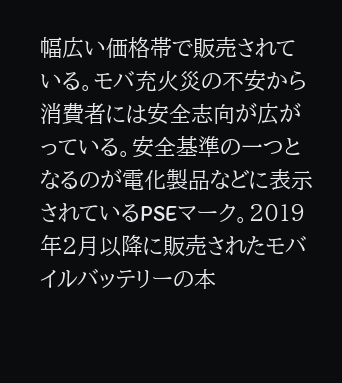幅広い価格帯で販売されている。モバ充火災の不安から消費者には安全志向が広がっている。安全基準の一つとなるのが電化製品などに表示されているPSEマーク。2019年2月以降に販売されたモバイルバッテリーの本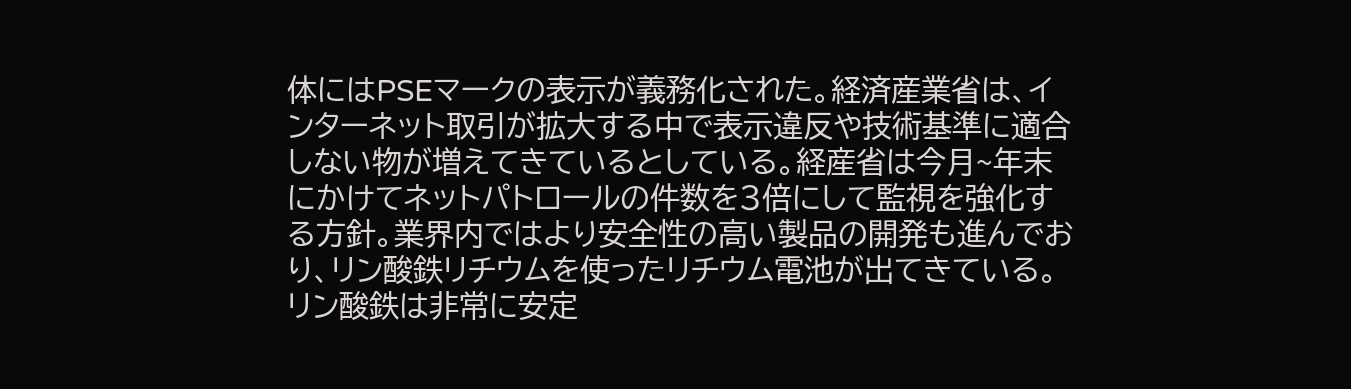体にはPSEマークの表示が義務化された。経済産業省は、インターネット取引が拡大する中で表示違反や技術基準に適合しない物が増えてきているとしている。経産省は今月~年末にかけてネットパトロールの件数を3倍にして監視を強化する方針。業界内ではより安全性の高い製品の開発も進んでおり、リン酸鉄リチウムを使ったリチウム電池が出てきている。リン酸鉄は非常に安定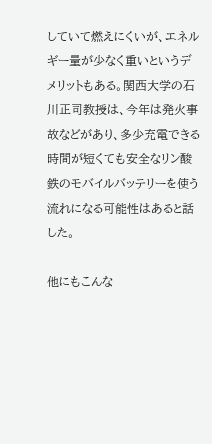していて燃えにくいが、エネルギー量が少なく重いというデメリットもある。関西大学の石川正司教授は、今年は発火事故などがあり、多少充電できる時間が短くても安全なリン酸鉄のモバイルバッテリーを使う流れになる可能性はあると話した。

他にもこんな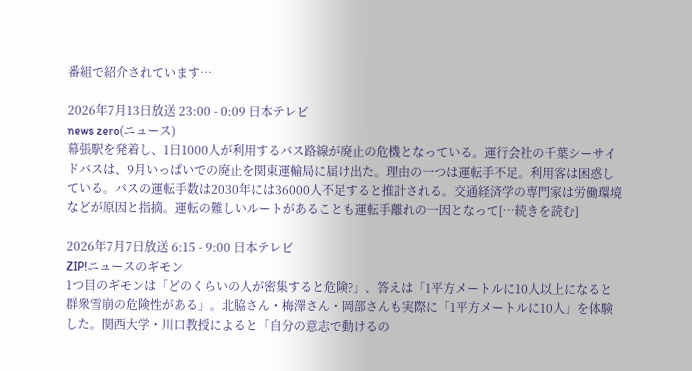番組で紹介されています…

2026年7月13日放送 23:00 - 0:09 日本テレビ
news zero(ニュース)
幕張駅を発着し、1日1000人が利用するバス路線が廃止の危機となっている。運行会社の千葉シーサイドバスは、9月いっぱいでの廃止を関東運輸局に届け出た。理由の一つは運転手不足。利用客は困惑している。バスの運転手数は2030年には36000人不足すると推計される。交通経済学の専門家は労働環境などが原因と指摘。運転の難しいルートがあることも運転手離れの一因となって[…続きを読む]

2026年7月7日放送 6:15 - 9:00 日本テレビ
ZIP!ニュースのギモン
1つ目のギモンは「どのくらいの人が密集すると危険?」、答えは「1平方メートルに10人以上になると群衆雪崩の危険性がある」。北脇さん・梅澤さん・岡部さんも実際に「1平方メートルに10人」を体験した。関西大学・川口教授によると「自分の意志で動けるの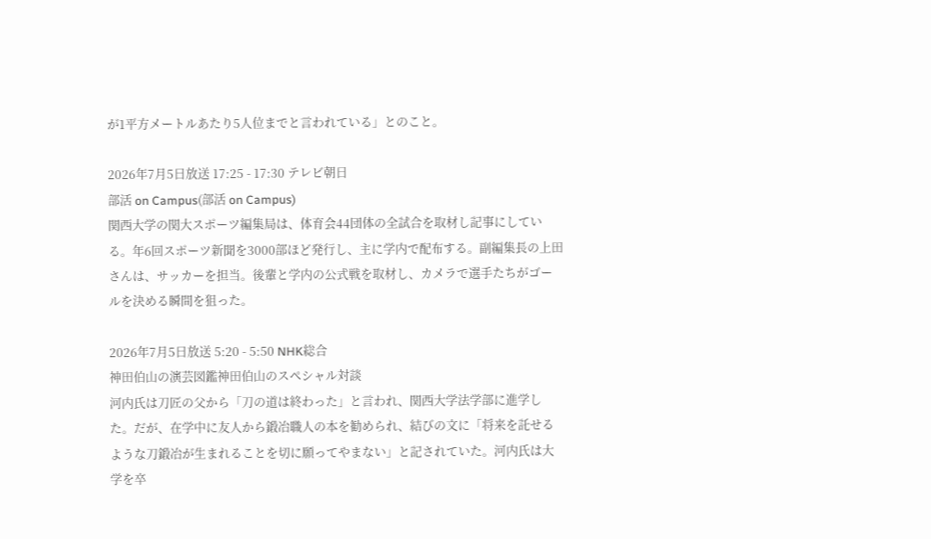が1平方メートルあたり5人位までと言われている」とのこと。

2026年7月5日放送 17:25 - 17:30 テレビ朝日
部活 on Campus(部活 on Campus)
関西大学の関大スポーツ編集局は、体育会44団体の全試合を取材し記事にしている。年6回スポーツ新聞を3000部ほど発行し、主に学内で配布する。副編集長の上田さんは、サッカーを担当。後輩と学内の公式戦を取材し、カメラで選手たちがゴールを決める瞬間を狙った。

2026年7月5日放送 5:20 - 5:50 NHK総合
神田伯山の演芸図鑑神田伯山のスペシャル対談
河内氏は刀匠の父から「刀の道は終わった」と言われ、関西大学法学部に進学した。だが、在学中に友人から鍛冶職人の本を勧められ、結びの文に「将来を託せるような刀鍛冶が生まれることを切に願ってやまない」と記されていた。河内氏は大学を卒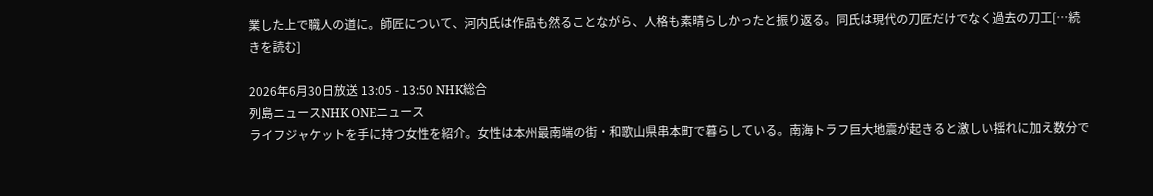業した上で職人の道に。師匠について、河内氏は作品も然ることながら、人格も素晴らしかったと振り返る。同氏は現代の刀匠だけでなく過去の刀工[…続きを読む]

2026年6月30日放送 13:05 - 13:50 NHK総合
列島ニュースNHK ONEニュース
ライフジャケットを手に持つ女性を紹介。女性は本州最南端の街・和歌山県串本町で暮らしている。南海トラフ巨大地震が起きると激しい揺れに加え数分で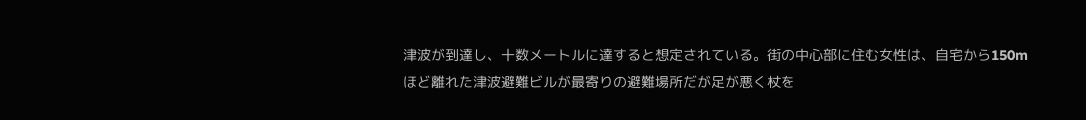津波が到達し、十数メートルに達すると想定されている。街の中心部に住む女性は、自宅から150mほど離れた津波避難ビルが最寄りの避難場所だが足が悪く杖を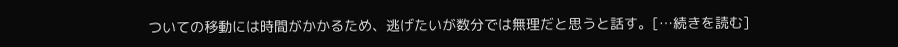ついての移動には時間がかかるため、逃げたいが数分では無理だと思うと話す。[…続きを読む]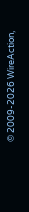© 2009-2026 WireAction,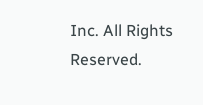Inc. All Rights Reserved.